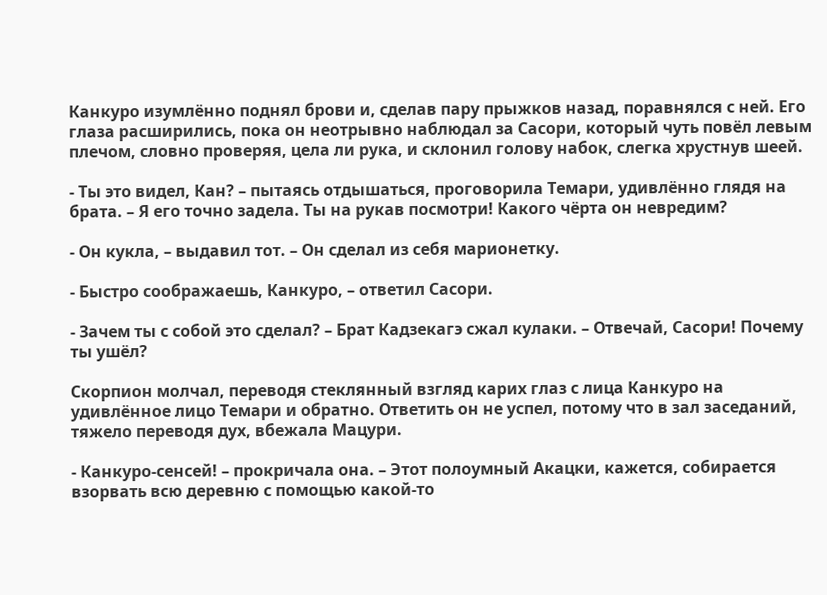Канкуро изумлённо поднял брови и, сделав пару прыжков назад, поравнялся с ней. Его глаза расширились, пока он неотрывно наблюдал за Сасори, который чуть повёл левым плечом, словно проверяя, цела ли рука, и склонил голову набок, слегка хрустнув шеей.

- Ты это видел, Кан? – пытаясь отдышаться, проговорила Темари, удивлённо глядя на брата. – Я его точно задела. Ты на рукав посмотри! Какого чёрта он невредим?

- Он кукла, – выдавил тот. – Он сделал из себя марионетку.

- Быстро соображаешь, Канкуро, – ответил Сасори.

- Зачем ты с собой это сделал? – Брат Кадзекагэ сжал кулаки. – Отвечай, Сасори! Почему ты ушёл?

Скорпион молчал, переводя стеклянный взгляд карих глаз с лица Канкуро на удивлённое лицо Темари и обратно. Ответить он не успел, потому что в зал заседаний, тяжело переводя дух, вбежала Мацури.

- Канкуро-сенсей! – прокричала она. – Этот полоумный Акацки, кажется, собирается взорвать всю деревню с помощью какой-то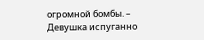огромной бомбы. – Девушка испуганно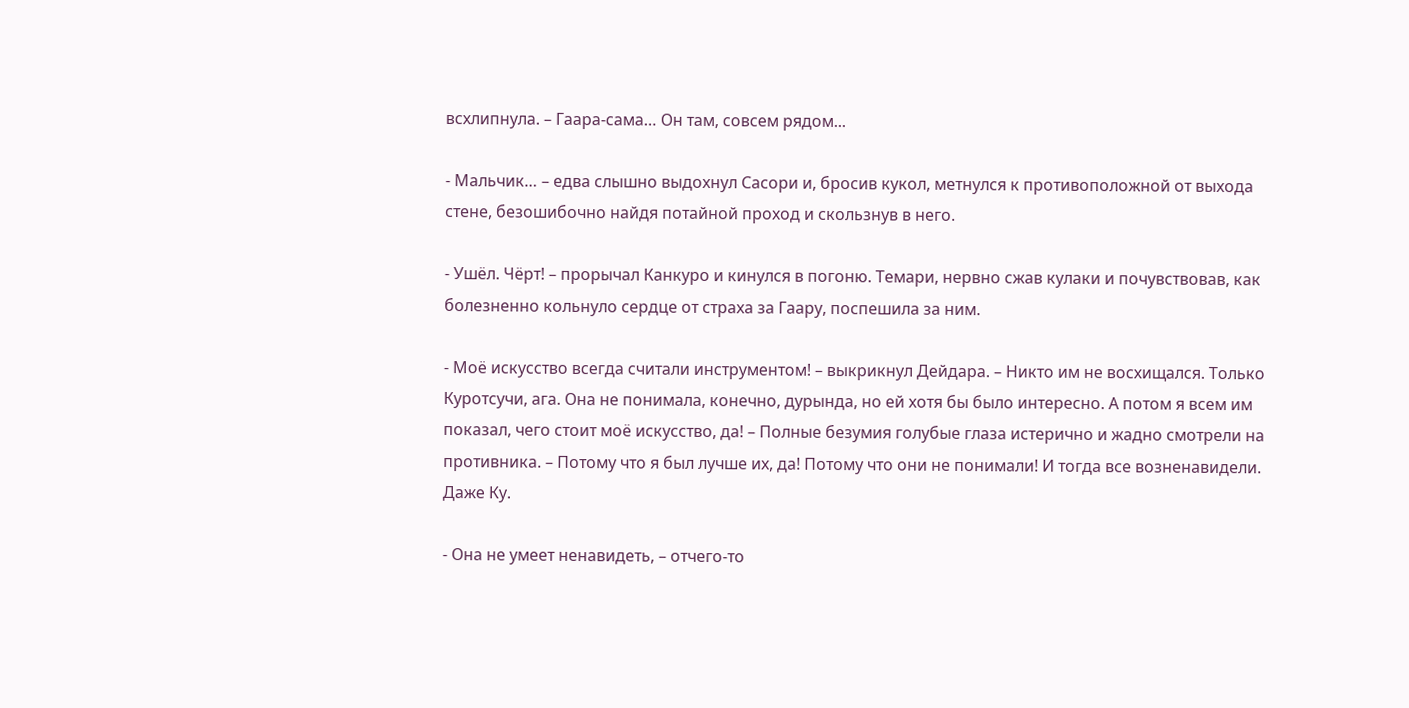всхлипнула. – Гаара-сама… Он там, совсем рядом...

- Мальчик… – едва слышно выдохнул Сасори и, бросив кукол, метнулся к противоположной от выхода стене, безошибочно найдя потайной проход и скользнув в него.

- Ушёл. Чёрт! – прорычал Канкуро и кинулся в погоню. Темари, нервно сжав кулаки и почувствовав, как болезненно кольнуло сердце от страха за Гаару, поспешила за ним.

- Моё искусство всегда считали инструментом! – выкрикнул Дейдара. – Никто им не восхищался. Только Куротсучи, ага. Она не понимала, конечно, дурында, но ей хотя бы было интересно. А потом я всем им показал, чего стоит моё искусство, да! – Полные безумия голубые глаза истерично и жадно смотрели на противника. – Потому что я был лучше их, да! Потому что они не понимали! И тогда все возненавидели. Даже Ку.

- Она не умеет ненавидеть, – отчего-то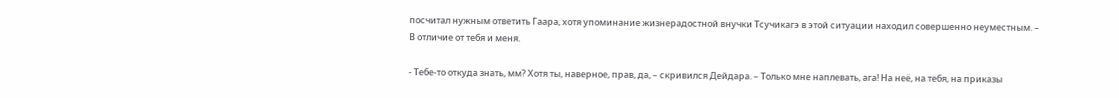посчитал нужным ответить Гаара, хотя упоминание жизнерадостной внучки Тсучикагэ в этой ситуации находил совершенно неуместным. – В отличие от тебя и меня.

- Тебе-то откуда знать, мм? Хотя ты, наверное, прав, да, – скривился Дейдара. – Только мне наплевать, ага! На неё, на тебя, на приказы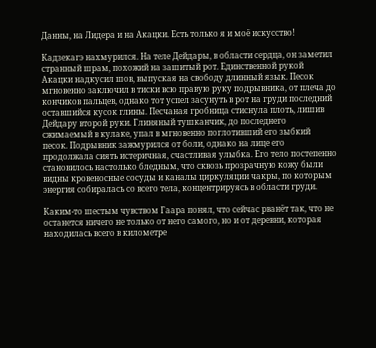Данны, на Лидера и на Акацки. Есть только я и моё искусство!

Кадзекагэ нахмурился. На теле Дейдары, в области сердца, он заметил странный шрам, похожий на зашитый рот. Единственной рукой Акацки надкусил шов, выпуская на свободу длинный язык. Песок мгновенно заключил в тиски всю правую руку подрывника, от плеча до кончиков пальцев, однако тот успел засунуть в рот на груди последний оставшийся кусок глины. Песчаная гробница стиснула плоть, лишив Дейдару второй руки. Глиняный тушканчик, до последнего сжимаемый в кулаке, упал в мгновенно поглотивший его зыбкий песок. Подрывник зажмурился от боли, однако на лице его продолжала сиять истеричная, счастливая улыбка. Его тело постепенно становилось настолько бледным, что сквозь прозрачную кожу были видны кровеносные сосуды и каналы циркуляции чакры, по которым энергия собиралась со всего тела, концентрируясь в области груди.

Каким-то шестым чувством Гаара понял, что сейчас рванёт так, что не останется ничего не только от него самого, но и от деревни, которая находилась всего в километре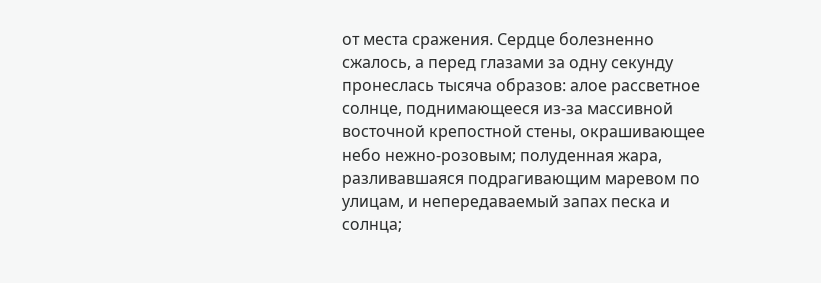от места сражения. Сердце болезненно сжалось, а перед глазами за одну секунду пронеслась тысяча образов: алое рассветное солнце, поднимающееся из-за массивной восточной крепостной стены, окрашивающее небо нежно-розовым; полуденная жара, разливавшаяся подрагивающим маревом по улицам, и непередаваемый запах песка и солнца;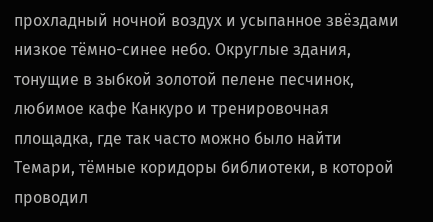прохладный ночной воздух и усыпанное звёздами низкое тёмно-синее небо. Округлые здания, тонущие в зыбкой золотой пелене песчинок, любимое кафе Канкуро и тренировочная площадка, где так часто можно было найти Темари, тёмные коридоры библиотеки, в которой проводил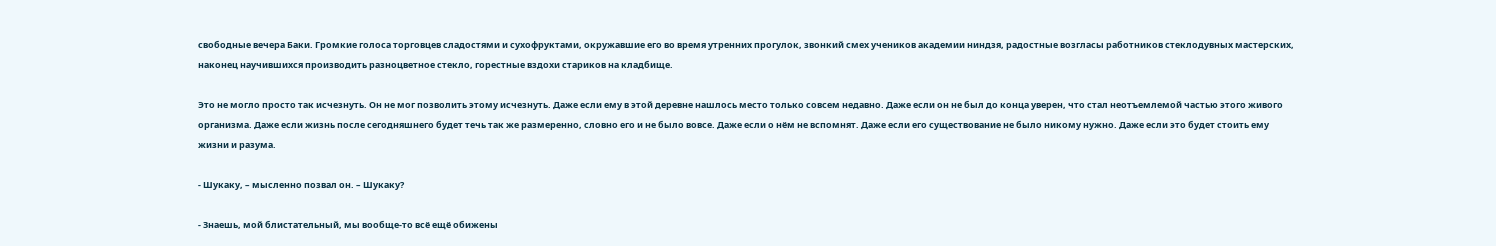свободные вечера Баки. Громкие голоса торговцев сладостями и сухофруктами, окружавшие его во время утренних прогулок, звонкий смех учеников академии ниндзя, радостные возгласы работников стеклодувных мастерских, наконец научившихся производить разноцветное стекло, горестные вздохи стариков на кладбище.

Это не могло просто так исчезнуть. Он не мог позволить этому исчезнуть. Даже если ему в этой деревне нашлось место только совсем недавно. Даже если он не был до конца уверен, что стал неотъемлемой частью этого живого организма. Даже если жизнь после сегодняшнего будет течь так же размеренно, словно его и не было вовсе. Даже если о нём не вспомнят. Даже если его существование не было никому нужно. Даже если это будет стоить ему жизни и разума.

- Шукаку, – мысленно позвал он. – Шукаку?

- Знаешь, мой блистательный, мы вообще-то всё ещё обижены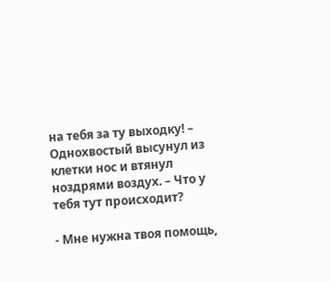на тебя за ту выходку! – Однохвостый высунул из клетки нос и втянул ноздрями воздух. – Что у тебя тут происходит?

- Мне нужна твоя помощь,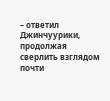– ответил Джинчуурики, продолжая сверлить взглядом почти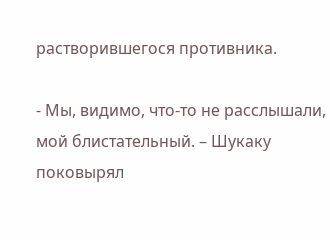растворившегося противника.

- Мы, видимо, что-то не расслышали, мой блистательный. – Шукаку поковырял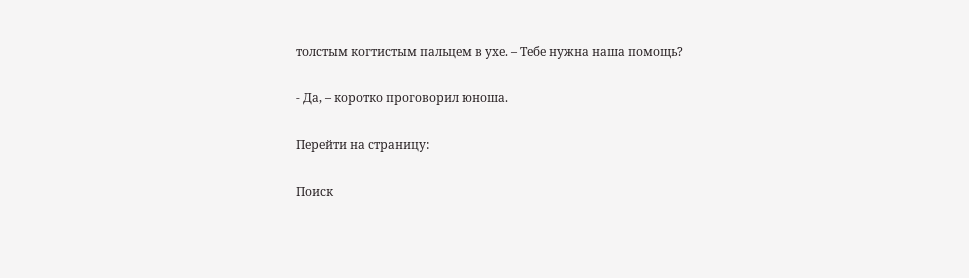толстым когтистым пальцем в ухе. – Тебе нужна наша помощь?

- Да, – коротко проговорил юноша.

Перейти на страницу:

Поиск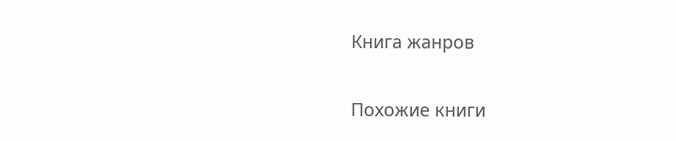Книга жанров

Похожие книги